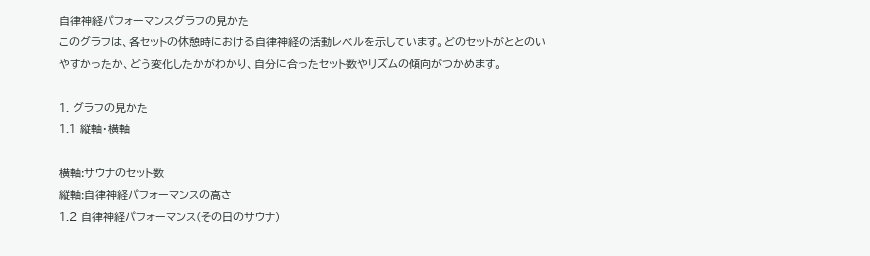自律神経パフォーマンスグラフの見かた
このグラフは、各セットの休憩時における自律神経の活動レベルを示しています。どのセットがととのいやすかったか、どう変化したかがわかり、自分に合ったセット数やリズムの傾向がつかめます。

1. グラフの見かた
1.1 縦軸・横軸

横軸:サウナのセット数
縦軸:自律神経パフォーマンスの高さ
1.2 自律神経パフォーマンス(その日のサウナ)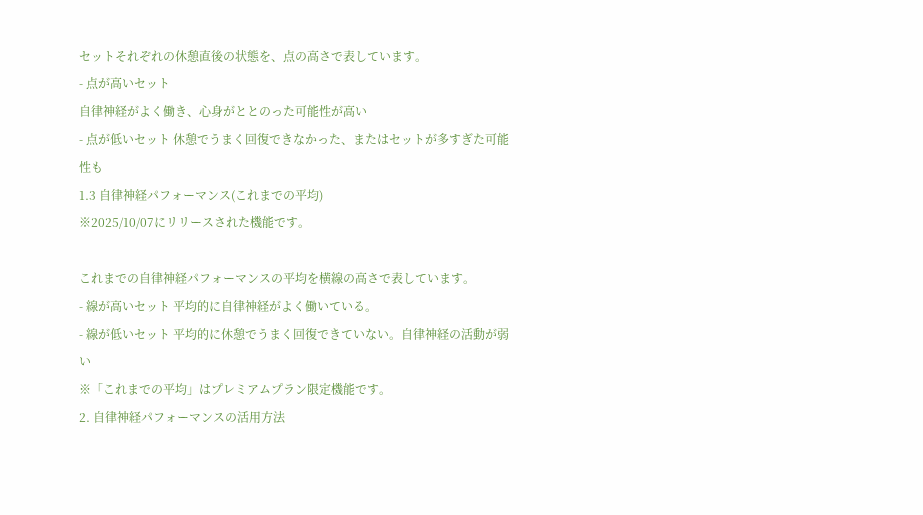セットそれぞれの休憩直後の状態を、点の高さで表しています。
- 点が高いセット
自律神経がよく働き、心身がととのった可能性が高い
- 点が低いセット 休憩でうまく回復できなかった、またはセットが多すぎた可能性も
1.3 自律神経パフォーマンス(これまでの平均)
※2025/10/07にリリースされた機能です。

これまでの自律神経パフォーマンスの平均を横線の高さで表しています。
- 線が高いセット 平均的に自律神経がよく働いている。
- 線が低いセット 平均的に休憩でうまく回復できていない。自律神経の活動が弱い
※「これまでの平均」はプレミアムプラン限定機能です。
2. 自律神経パフォーマンスの活用方法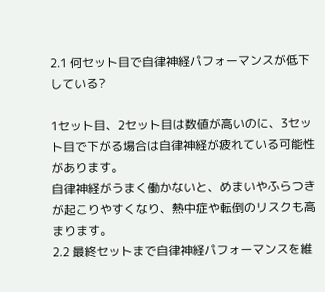2.1 何セット目で自律神経パフォーマンスが低下している?

1セット目、2セット目は数値が高いのに、3セット目で下がる場合は自律神経が疲れている可能性があります。
自律神経がうまく働かないと、めまいやふらつきが起こりやすくなり、熱中症や転倒のリスクも高まります。
2.2 最終セットまで自律神経パフォーマンスを維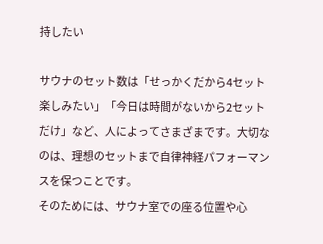持したい

サウナのセット数は「せっかくだから4セット楽しみたい」「今日は時間がないから2セットだけ」など、人によってさまざまです。大切なのは、理想のセットまで自律神経パフォーマンスを保つことです。
そのためには、サウナ室での座る位置や心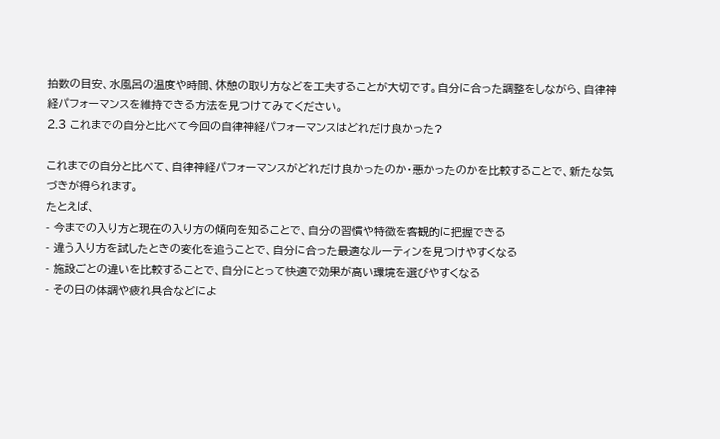拍数の目安、水風呂の温度や時間、休憩の取り方などを工夫することが大切です。自分に合った調整をしながら、自律神経パフォーマンスを維持できる方法を見つけてみてください。
2.3 これまでの自分と比べて今回の自律神経パフォーマンスはどれだけ良かった?

これまでの自分と比べて、自律神経パフォーマンスがどれだけ良かったのか・悪かったのかを比較することで、新たな気づきが得られます。
たとえば、
- 今までの入り方と現在の入り方の傾向を知ることで、自分の習慣や特徴を客観的に把握できる
- 違う入り方を試したときの変化を追うことで、自分に合った最適なルーティンを見つけやすくなる
- 施設ごとの違いを比較することで、自分にとって快適で効果が高い環境を選びやすくなる
- その日の体調や疲れ具合などによ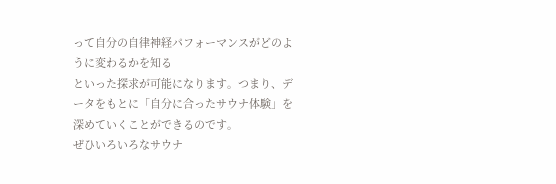って自分の自律神経パフォーマンスがどのように変わるかを知る
といった探求が可能になります。つまり、データをもとに「自分に合ったサウナ体験」を深めていくことができるのです。
ぜひいろいろなサウナ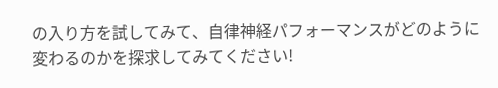の入り方を試してみて、自律神経パフォーマンスがどのように変わるのかを探求してみてください!